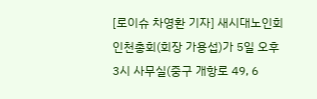[로이슈 차영환 기자] 새시대노인회 인천총회(회장 가용섭)가 5일 오후 3시 사무실(중구 개항로 49, 6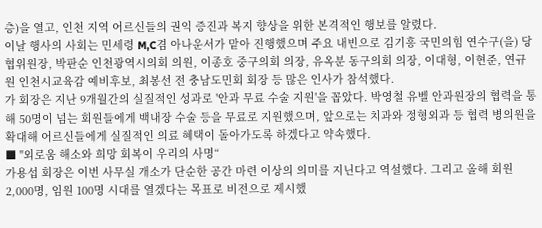층)을 열고, 인천 지역 어르신들의 권익 증진과 복지 향상을 위한 본격적인 행보를 알렸다.
이날 행사의 사회는 민세령 M,C겸 아나운서가 맡아 진행했으며 주요 내빈으로 김기흥 국민의힘 연수구(을) 당협위원장, 박판순 인천광역시의회 의원, 이종호 중구의회 의장, 유옥분 동구의회 의장, 이대형, 이현준, 연규원 인천시교육감 예비후보, 최봉선 전 충남도민회 회장 등 많은 인사가 참석했다.
가 회장은 지난 9개월간의 실질적인 성과로 '안과 무료 수술 지원'을 꼽았다. 박영철 유벨 안과원장의 협력을 통해 50명이 넘는 회원들에게 백내장 수술 등을 무료로 지원했으며, 앞으로는 치과와 정형외과 등 협력 병의원을 확대해 어르신들에게 실질적인 의료 혜택이 돌아가도록 하겠다고 약속했다.
■ "외로움 해소와 희망 회복이 우리의 사명“
가용섭 회장은 이번 사무실 개소가 단순한 공간 마련 이상의 의미를 지닌다고 역설했다. 그리고 올해 회원 2,000명, 임원 100명 시대를 열겠다는 목표로 비전으로 제시했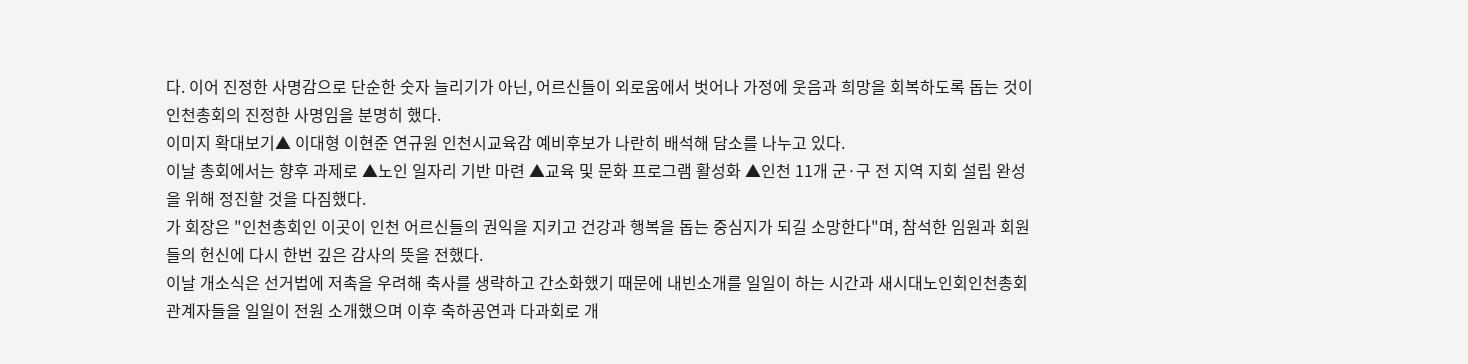다. 이어 진정한 사명감으로 단순한 숫자 늘리기가 아닌, 어르신들이 외로움에서 벗어나 가정에 웃음과 희망을 회복하도록 돕는 것이 인천총회의 진정한 사명임을 분명히 했다.
이미지 확대보기▲ 이대형 이현준 연규원 인천시교육감 예비후보가 나란히 배석해 담소를 나누고 있다.
이날 총회에서는 향후 과제로 ▲노인 일자리 기반 마련 ▲교육 및 문화 프로그램 활성화 ▲인천 11개 군·구 전 지역 지회 설립 완성을 위해 정진할 것을 다짐했다.
가 회장은 "인천총회인 이곳이 인천 어르신들의 권익을 지키고 건강과 행복을 돕는 중심지가 되길 소망한다"며, 참석한 임원과 회원들의 헌신에 다시 한번 깊은 감사의 뜻을 전했다.
이날 개소식은 선거법에 저촉을 우려해 축사를 생략하고 간소화했기 때문에 내빈소개를 일일이 하는 시간과 새시대노인회인천총회 관계자들을 일일이 전원 소개했으며 이후 축하공연과 다과회로 개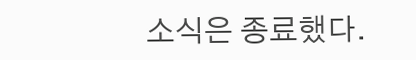소식은 종료했다.